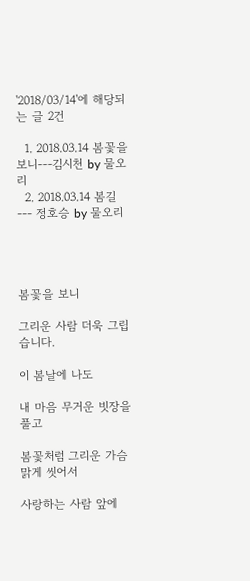'2018/03/14'에 해당되는 글 2건

  1. 2018.03.14 봄꽃을 보니---김시천 by 물오리
  2. 2018.03.14 봄길 --- 정호승 by 물오리




봄꽃을 보니

그리운 사람 더욱 그립습니다.

이 봄날에 나도

내 마음 무거운 빗장을 풀고

봄꽃처럼 그리운 가슴 맑게 씻어서

사랑하는 사람 앞에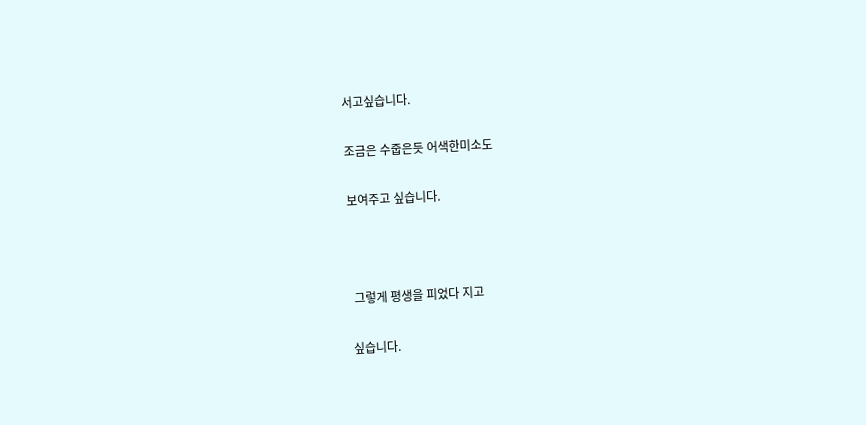서고싶습니다.

조금은 수줍은듯 어색한미소도

보여주고 싶습니다.



 그렇게 평생을 피었다 지고

싶습니다.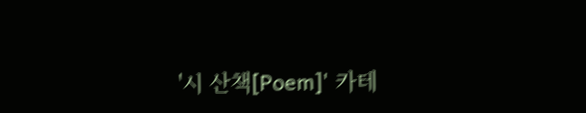'시 산책[Poem]' 카테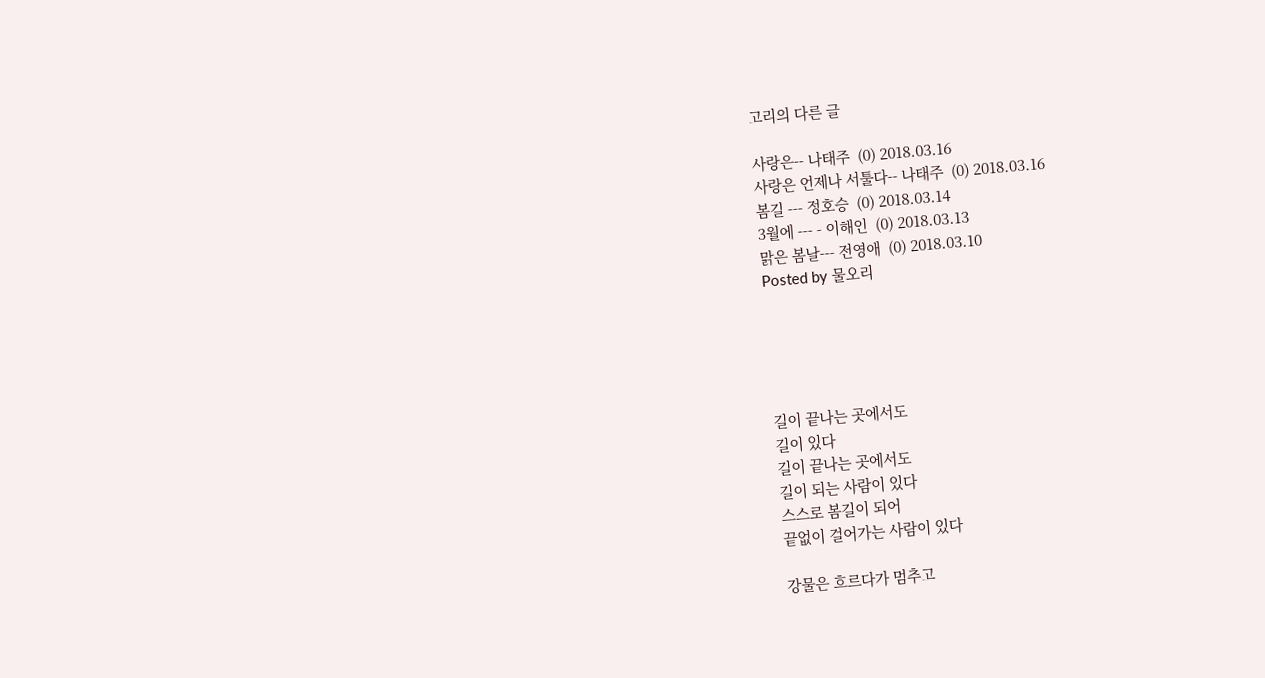고리의 다른 글

사랑은-- 나태주  (0) 2018.03.16
사랑은 언제나 서툴다-- 나태주  (0) 2018.03.16
봄길 --- 정호승  (0) 2018.03.14
3월에 --- - 이해인  (0) 2018.03.13
맑은 봄날--- 전영애  (0) 2018.03.10
Posted by 물오리





길이 끝나는 곳에서도
길이 있다
길이 끝나는 곳에서도
길이 되는 사람이 있다
스스로 봄길이 되어
끝없이 걸어가는 사람이 있다

강물은 흐르다가 멈추고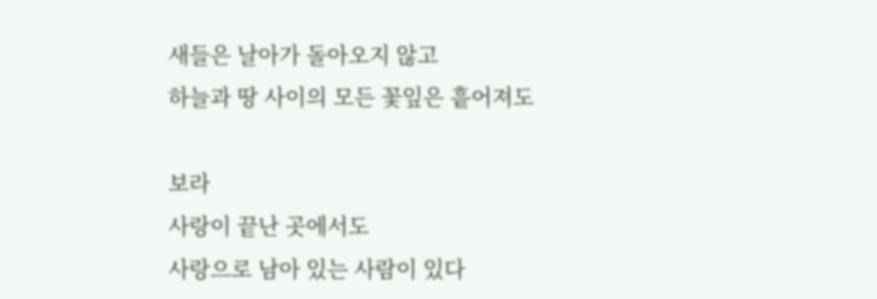새들은 날아가 돌아오지 않고
하늘과 땅 사이의 모든 꽃잎은 흩어져도

보라
사랑이 끝난 곳에서도
사랑으로 남아 있는 사람이 있다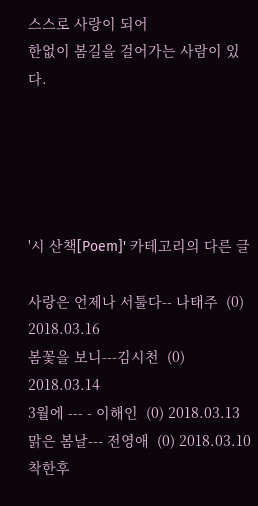스스로 사랑이 되어
한없이 봄길을 걸어가는 사람이 있다.





'시 산책[Poem]' 카테고리의 다른 글

사랑은 언제나 서툴다-- 나태주  (0) 2018.03.16
봄꽃을 보니---김시천  (0) 2018.03.14
3월에 --- - 이해인  (0) 2018.03.13
맑은 봄날--- 전영애  (0) 2018.03.10
착한후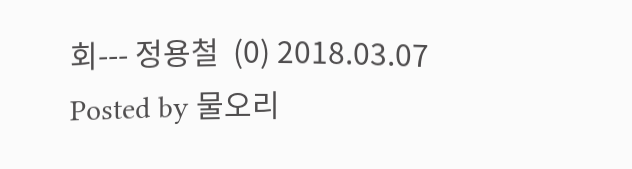회--- 정용철  (0) 2018.03.07
Posted by 물오리